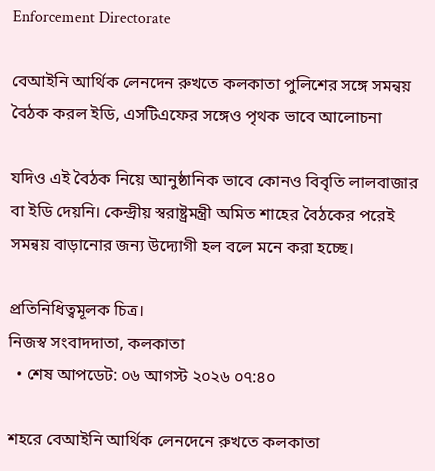Enforcement Directorate

বেআইনি আর্থিক লেনদেন রুখতে কলকাতা পুলিশের সঙ্গে সমন্বয় বৈঠক করল ইডি, এসটিএফের সঙ্গেও পৃথক ভাবে আলোচনা

যদিও এই বৈঠক নিয়ে আনুষ্ঠানিক ভাবে কোনও বিবৃতি লালবাজার বা ইডি দেয়নি। কেন্দ্রীয় স্বরাষ্ট্রমন্ত্রী অমিত শাহের বৈঠকের পরেই সমন্বয় বাড়ানোর জন‍্য উদ্যোগী হল বলে মনে করা হচ্ছে।

প্রতিনিধিত্বমূলক চিত্র।
নিজস্ব সংবাদদাতা, কলকাতা
  • শেষ আপডেট: ০৬ আগস্ট ২০২৬ ০৭:৪০

শহরে বেআইনি আর্থিক লেনদেনে রুখতে কলকাতা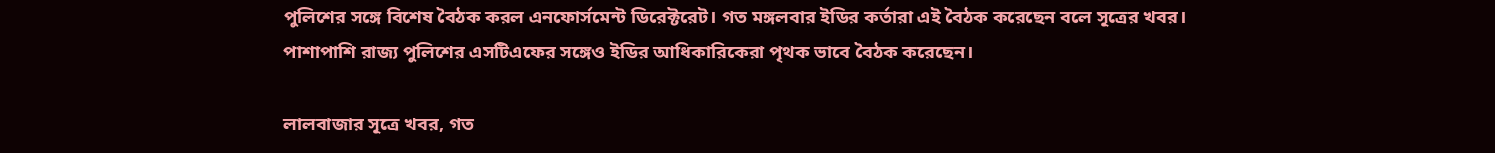পুলিশের সঙ্গে বিশেষ বৈঠক করল এনফোর্সমেন্ট ডিরেক্টরেট। গত মঙ্গলবার ইডির কর্তারা এই বৈঠক করেছেন বলে সূত্রের খবর। পাশাপাশি রাজ‍্য পুলিশের এসটিএফের সঙ্গেও ইডির আধিকারিকেরা পৃথক ভাবে বৈঠক করেছেন।

লালবাজার সূত্রে খবর, গত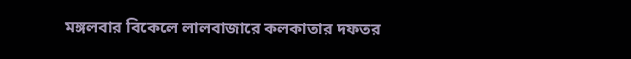মঙ্গলবার বিকেলে লালবাজারে কলকাতার দফতর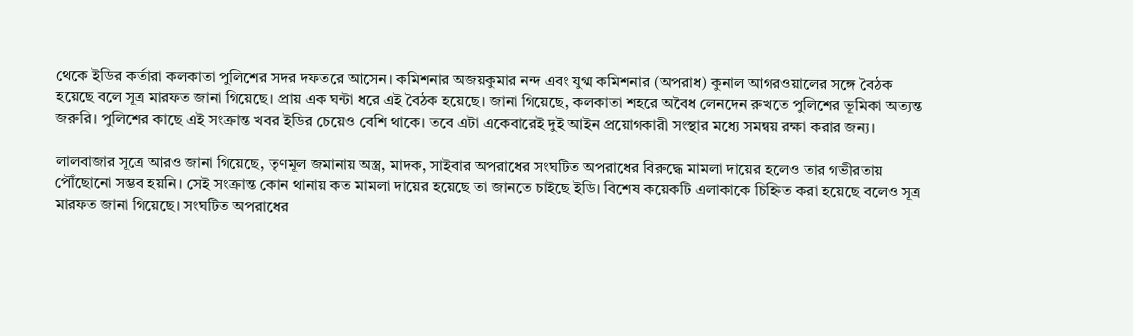থেকে ইডির কর্তারা কলকাতা পুলিশের সদর দফতরে আসেন। কমিশনার অজয়কুমার নন্দ এবং যুগ্ম কমিশনার (অপরাধ) কুনাল আগরওয়ালের সঙ্গে বৈঠক হয়েছে বলে সূত্র মারফত জানা গিয়েছে। প্রায় এক ঘন্টা ধরে এই বৈঠক হয়েছে। জানা গিয়েছে, কলকাতা শহরে অবৈধ লেনদেন রুখতে পুলিশের ভূমিকা অত্যন্ত জরুরি। পুলিশের কাছে এই সংক্রান্ত খবর ইডির চেয়েও বেশি থাকে। তবে এটা একেবারেই দুই আইন প্রয়োগকারী সংস্থার মধ্যে সমন্বয় রক্ষা করার জন্য।

লালবাজার সূত্রে আরও জানা গিয়েছে, তৃণমূল জমানায় অস্ত্র, মাদক, সাইবার অপরাধের সংঘটিত অপরাধের বিরুদ্ধে মামলা দায়ের হলেও তার গভীরতায় পৌঁছোনো সম্ভব হয়নি। সেই সংক্রান্ত কোন থানায় কত মামলা দায়ের হয়েছে তা জানতে চাইছে ইডি। বিশেষ কয়েকটি এলাকাকে চিহ্নিত করা হয়েছে বলেও সূত্র মারফত জানা গিয়েছে। সংঘটিত অপরাধের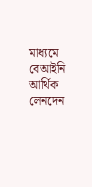মাধ‍্যমে বেআইনি আর্থিক লেনদেন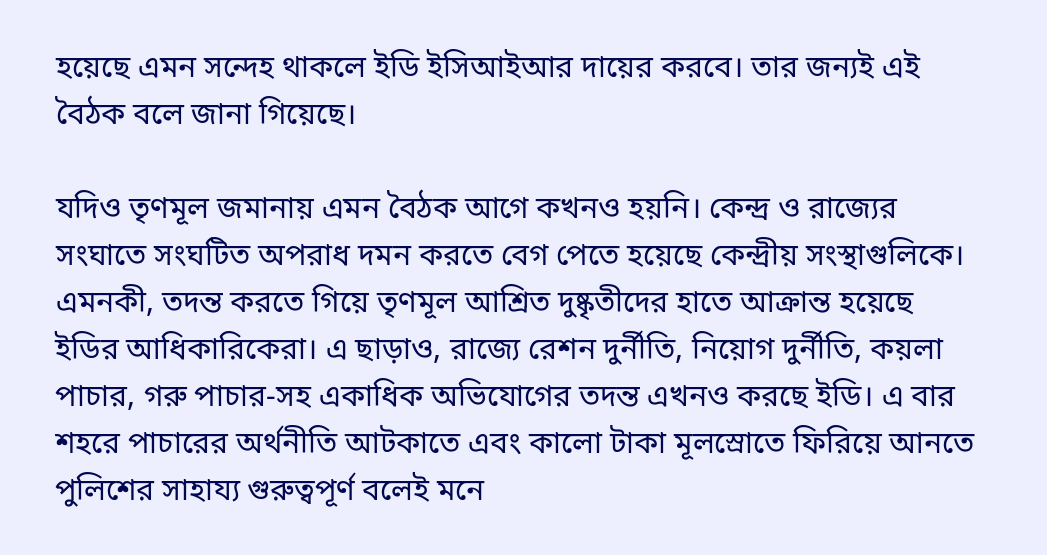হয়েছে এমন সন্দেহ থাকলে ইডি ইসিআইআর দায়ের করবে। তার জন‍্যই এই বৈঠক বলে জানা গিয়েছে।

যদিও তৃণমূল জমানায় এমন বৈঠক আগে কখনও হয়নি। কেন্দ্র ও রাজ‍্যের সংঘাতে সংঘটিত অপরাধ দমন করতে বেগ পেতে হয়েছে কেন্দ্রীয় সংস্থাগুলিকে। এমনকী, তদন্ত করতে গিয়ে তৃণমূল আশ্রিত দুষ্কৃতীদের হাতে আক্রান্ত হয়েছে ইডির আধিকারিকেরা। এ ছাড়াও, রাজ‍্যে রেশন দুর্নীতি, নিয়োগ দুর্নীতি, কয়লা পাচার, গরু পাচার-সহ একাধিক অভিযোগের তদন্ত এখনও করছে ইডি। এ বার শহরে পাচারের অর্থনীতি আটকাতে এবং কালো টাকা মূলস্রোতে ফিরিয়ে আনতে পুলিশের সাহায্য গুরুত্বপূর্ণ বলেই মনে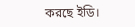করছে ইডি।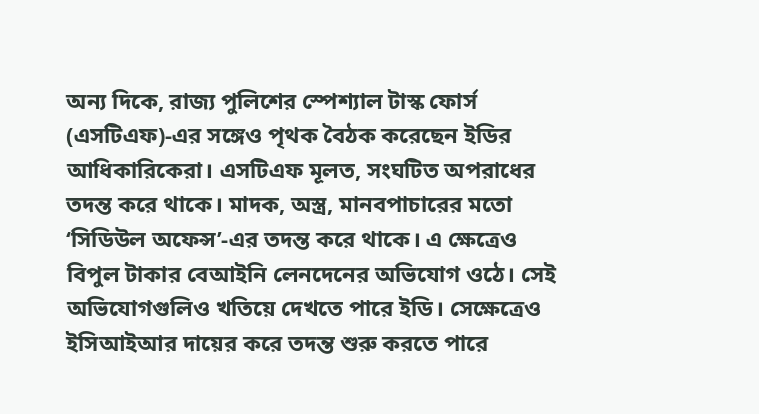অন‍্য দিকে, রাজ‍্য পুলিশের স্পেশ্যাল টাস্ক ফোর্স (এসটিএফ)-এর সঙ্গেও পৃথক বৈঠক করেছেন ইডির আধিকারিকেরা। এসটিএফ মূলত, সংঘটিত অপরাধের তদন্ত করে থাকে। মাদক, অস্ত্র, মানবপাচারের মতো ‘সিডিউল অফেন্স’-এর তদন্ত করে থাকে। এ ক্ষেত্রেও বিপুল টাকার বেআইনি লেনদেনের অভিযোগ ওঠে। সেই অভিযোগগুলিও খতিয়ে দেখতে পারে ইডি। সেক্ষেত্রেও ইসিআইআর দায়ের করে তদন্ত শুরু করতে পারে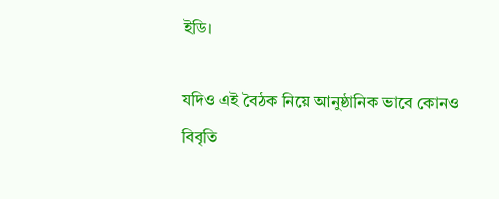ইডি।

যদিও এই বৈঠক নিয়ে আনুষ্ঠানিক ভাবে কোনও বিবৃতি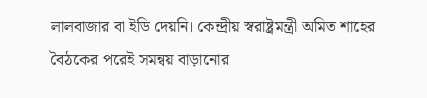লালবাজার বা ইডি দেয়নি। কেন্দ্রীয় স্বরাষ্ট্রমন্ত্রী অমিত শাহের বৈঠকের পরেই সমন্বয় বাড়ানোর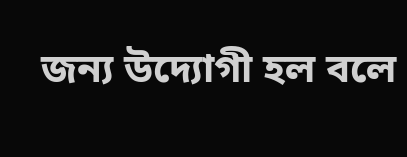জন‍্য উদ্যোগী হল বলে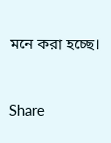মনে করা হচ্ছে।


Share